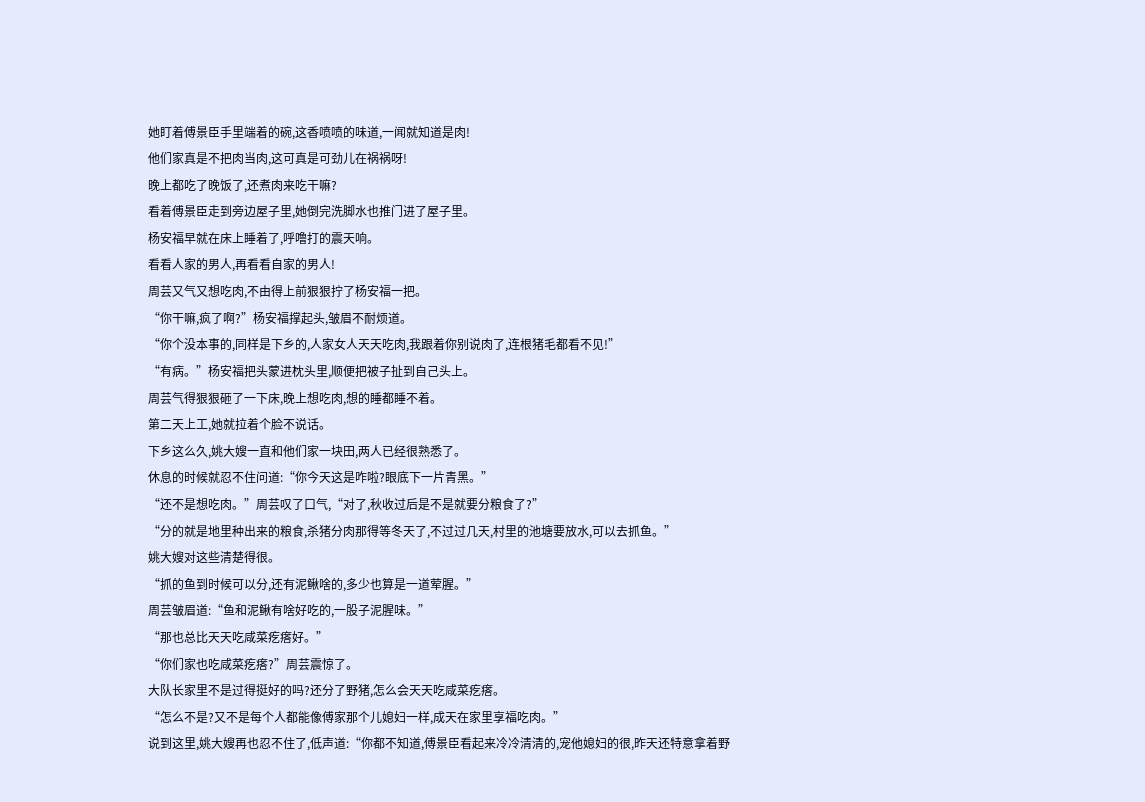她盯着傅景臣手里端着的碗,这香喷喷的味道,一闻就知道是肉!
他们家真是不把肉当肉,这可真是可劲儿在祸祸呀!
晚上都吃了晚饭了,还煮肉来吃干嘛?
看着傅景臣走到旁边屋子里,她倒完洗脚水也推门进了屋子里。
杨安福早就在床上睡着了,呼噜打的震天响。
看看人家的男人,再看看自家的男人!
周芸又气又想吃肉,不由得上前狠狠拧了杨安福一把。
“你干嘛,疯了啊?”杨安福撑起头,皱眉不耐烦道。
“你个没本事的,同样是下乡的,人家女人天天吃肉,我跟着你别说肉了,连根猪毛都看不见!”
“有病。”杨安福把头蒙进枕头里,顺便把被子扯到自己头上。
周芸气得狠狠砸了一下床,晚上想吃肉,想的睡都睡不着。
第二天上工,她就拉着个脸不说话。
下乡这么久,姚大嫂一直和他们家一块田,两人已经很熟悉了。
休息的时候就忍不住问道:“你今天这是咋啦?眼底下一片青黑。”
“还不是想吃肉。”周芸叹了口气,“对了,秋收过后是不是就要分粮食了?”
“分的就是地里种出来的粮食,杀猪分肉那得等冬天了,不过过几天,村里的池塘要放水,可以去抓鱼。”
姚大嫂对这些清楚得很。
“抓的鱼到时候可以分,还有泥鳅啥的,多少也算是一道荤腥。”
周芸皱眉道:“鱼和泥鳅有啥好吃的,一股子泥腥味。”
“那也总比天天吃咸菜疙瘩好。”
“你们家也吃咸菜疙瘩?”周芸震惊了。
大队长家里不是过得挺好的吗?还分了野猪,怎么会天天吃咸菜疙瘩。
“怎么不是?又不是每个人都能像傅家那个儿媳妇一样,成天在家里享福吃肉。”
说到这里,姚大嫂再也忍不住了,低声道:“你都不知道,傅景臣看起来冷冷清清的,宠他媳妇的很,昨天还特意拿着野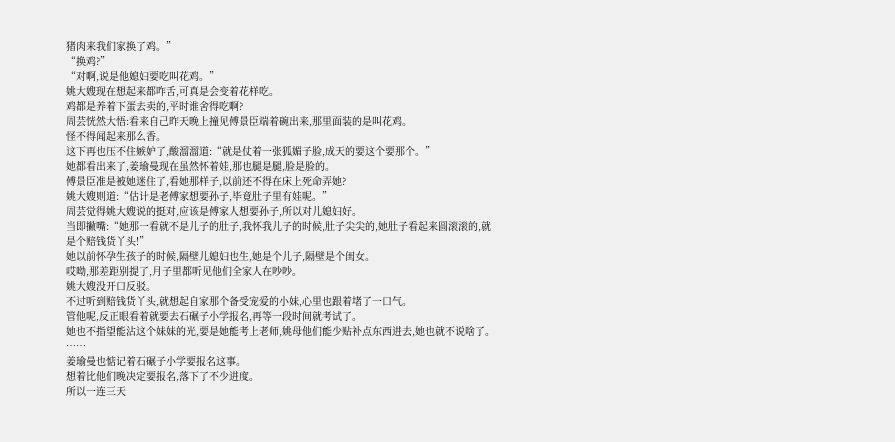猪肉来我们家换了鸡。”
“换鸡?”
“对啊,说是他媳妇要吃叫花鸡。”
姚大嫂现在想起来都咋舌,可真是会变着花样吃。
鸡都是养着下蛋去卖的,平时谁舍得吃啊?
周芸恍然大悟:看来自己昨天晚上撞见傅景臣端着碗出来,那里面装的是叫花鸡。
怪不得闻起来那么香。
这下再也压不住嫉妒了,酸溜溜道:“就是仗着一张狐媚子脸,成天的要这个要那个。”
她都看出来了,姜瑜曼现在虽然怀着娃,那也腿是腿,脸是脸的。
傅景臣准是被她迷住了,看她那样子,以前还不得在床上死命弄她?
姚大嫂则道:“估计是老傅家想要孙子,毕竟肚子里有娃呢。”
周芸觉得姚大嫂说的挺对,应该是傅家人想要孙子,所以对儿媳妇好。
当即撇嘴:“她那一看就不是儿子的肚子,我怀我儿子的时候,肚子尖尖的,她肚子看起来圆滚滚的,就是个赔钱货丫头!”
她以前怀孕生孩子的时候,隔壁儿媳妇也生,她是个儿子,隔壁是个闺女。
哎呦,那差距别提了,月子里都听见他们全家人在吵吵。
姚大嫂没开口反驳。
不过听到赔钱货丫头,就想起自家那个备受宠爱的小妹,心里也跟着堵了一口气。
管他呢,反正眼看着就要去石碾子小学报名,再等一段时间就考试了。
她也不指望能沾这个妹妹的光,要是她能考上老师,姚母他们能少贴补点东西进去,她也就不说啥了。
……
姜瑜曼也惦记着石碾子小学要报名这事。
想着比他们晚决定要报名,落下了不少进度。
所以一连三天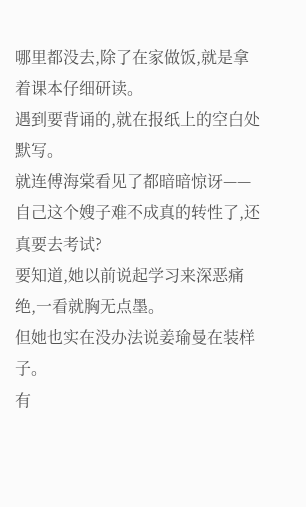哪里都没去,除了在家做饭,就是拿着课本仔细研读。
遇到要背诵的,就在报纸上的空白处默写。
就连傅海棠看见了都暗暗惊讶——自己这个嫂子难不成真的转性了,还真要去考试?
要知道,她以前说起学习来深恶痛绝,一看就胸无点墨。
但她也实在没办法说姜瑜曼在装样子。
有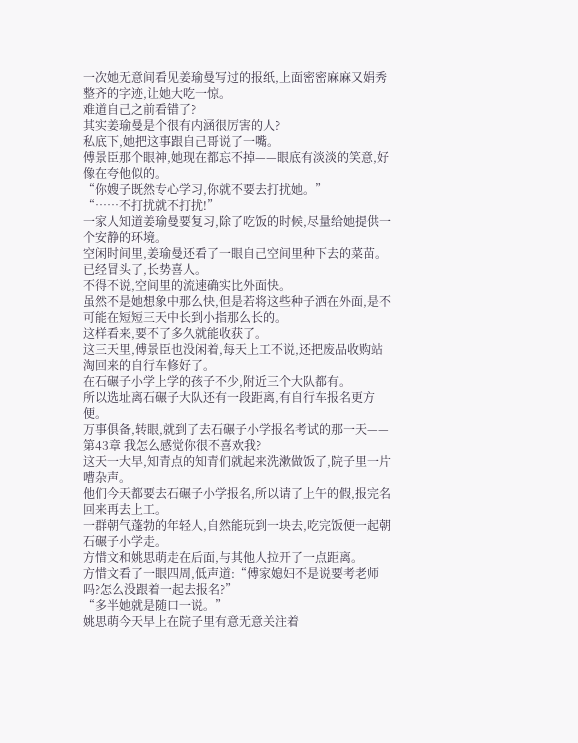一次她无意间看见姜瑜曼写过的报纸,上面密密麻麻又娟秀整齐的字迹,让她大吃一惊。
难道自己之前看错了?
其实姜瑜曼是个很有内涵很厉害的人?
私底下,她把这事跟自己哥说了一嘴。
傅景臣那个眼神,她现在都忘不掉——眼底有淡淡的笑意,好像在夸他似的。
“你嫂子既然专心学习,你就不要去打扰她。”
“……不打扰就不打扰!”
一家人知道姜瑜曼要复习,除了吃饭的时候,尽量给她提供一个安静的环境。
空闲时间里,姜瑜曼还看了一眼自己空间里种下去的菜苗。
已经冒头了,长势喜人。
不得不说,空间里的流速确实比外面快。
虽然不是她想象中那么快,但是若将这些种子洒在外面,是不可能在短短三天中长到小指那么长的。
这样看来,要不了多久就能收获了。
这三天里,傅景臣也没闲着,每天上工不说,还把废品收购站淘回来的自行车修好了。
在石碾子小学上学的孩子不少,附近三个大队都有。
所以选址离石碾子大队还有一段距离,有自行车报名更方便。
万事俱备,转眼,就到了去石碾子小学报名考试的那一天——
第43章 我怎么感觉你很不喜欢我?
这天一大早,知青点的知青们就起来洗漱做饭了,院子里一片嘈杂声。
他们今天都要去石碾子小学报名,所以请了上午的假,报完名回来再去上工。
一群朝气蓬勃的年轻人,自然能玩到一块去,吃完饭便一起朝石碾子小学走。
方惜文和姚思萌走在后面,与其他人拉开了一点距离。
方惜文看了一眼四周,低声道:“傅家媳妇不是说要考老师吗?怎么没跟着一起去报名?”
“多半她就是随口一说。”
姚思萌今天早上在院子里有意无意关注着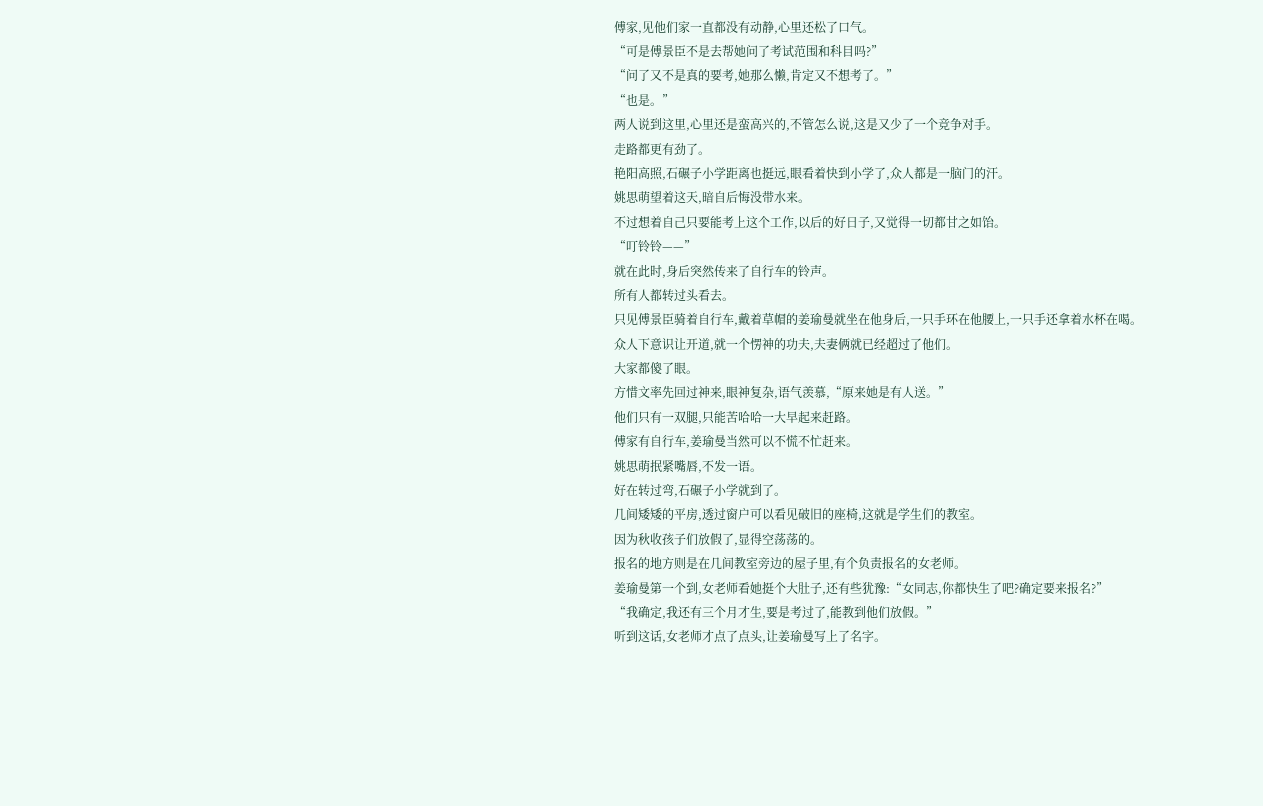傅家,见他们家一直都没有动静,心里还松了口气。
“可是傅景臣不是去帮她问了考试范围和科目吗?”
“问了又不是真的要考,她那么懒,肯定又不想考了。”
“也是。”
两人说到这里,心里还是蛮高兴的,不管怎么说,这是又少了一个竞争对手。
走路都更有劲了。
艳阳高照,石碾子小学距离也挺远,眼看着快到小学了,众人都是一脑门的汗。
姚思萌望着这天,暗自后悔没带水来。
不过想着自己只要能考上这个工作,以后的好日子,又觉得一切都甘之如饴。
“叮铃铃——”
就在此时,身后突然传来了自行车的铃声。
所有人都转过头看去。
只见傅景臣骑着自行车,戴着草帽的姜瑜曼就坐在他身后,一只手环在他腰上,一只手还拿着水杯在喝。
众人下意识让开道,就一个愣神的功夫,夫妻俩就已经超过了他们。
大家都傻了眼。
方惜文率先回过神来,眼神复杂,语气羡慕,“原来她是有人送。”
他们只有一双腿,只能苦哈哈一大早起来赶路。
傅家有自行车,姜瑜曼当然可以不慌不忙赶来。
姚思萌抿紧嘴唇,不发一语。
好在转过弯,石碾子小学就到了。
几间矮矮的平房,透过窗户可以看见破旧的座椅,这就是学生们的教室。
因为秋收孩子们放假了,显得空荡荡的。
报名的地方则是在几间教室旁边的屋子里,有个负责报名的女老师。
姜瑜曼第一个到,女老师看她挺个大肚子,还有些犹豫:“女同志,你都快生了吧?确定要来报名?”
“我确定,我还有三个月才生,要是考过了,能教到他们放假。”
听到这话,女老师才点了点头,让姜瑜曼写上了名字。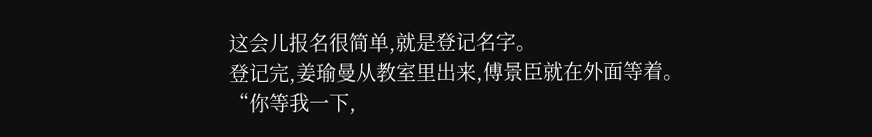这会儿报名很简单,就是登记名字。
登记完,姜瑜曼从教室里出来,傅景臣就在外面等着。
“你等我一下,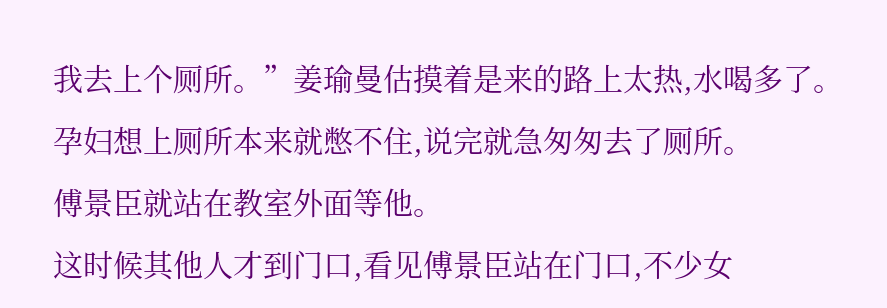我去上个厕所。”姜瑜曼估摸着是来的路上太热,水喝多了。
孕妇想上厕所本来就憋不住,说完就急匆匆去了厕所。
傅景臣就站在教室外面等他。
这时候其他人才到门口,看见傅景臣站在门口,不少女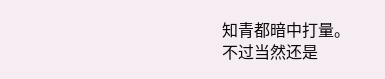知青都暗中打量。
不过当然还是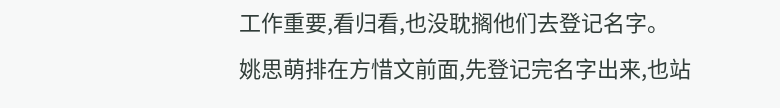工作重要,看归看,也没耽搁他们去登记名字。
姚思萌排在方惜文前面,先登记完名字出来,也站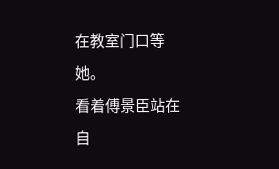在教室门口等她。
看着傅景臣站在自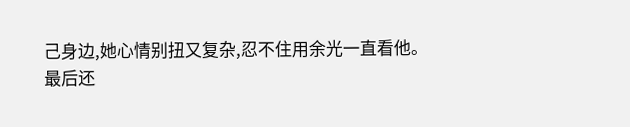己身边,她心情别扭又复杂,忍不住用余光一直看他。
最后还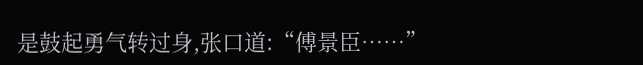是鼓起勇气转过身,张口道:“傅景臣……”